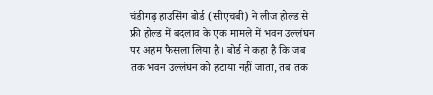चंडीगढ़ हाउसिंग बोर्ड (सीएचबी) ने लीज होल्ड से फ्री होल्ड में बदलाव के एक मामले में भवन उल्लंघन पर अहम फैसला लिया है। बोर्ड ने कहा है कि जब तक भवन उल्लंघन को हटाया नहीं जाता, तब तक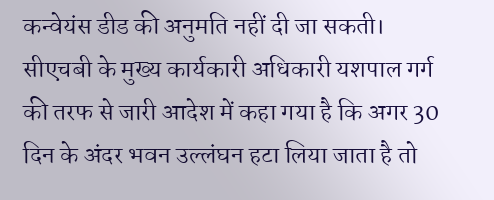कन्वेयंस डीड की अनुमति नहीं दी जा सकती।
सीएचबी के मुख्य कार्यकारी अधिकारी यशपाल गर्ग की तरफ से जारी आदेश में कहा गया है कि अगर 30 दिन के अंदर भवन उल्लंघन हटा लिया जाता है तो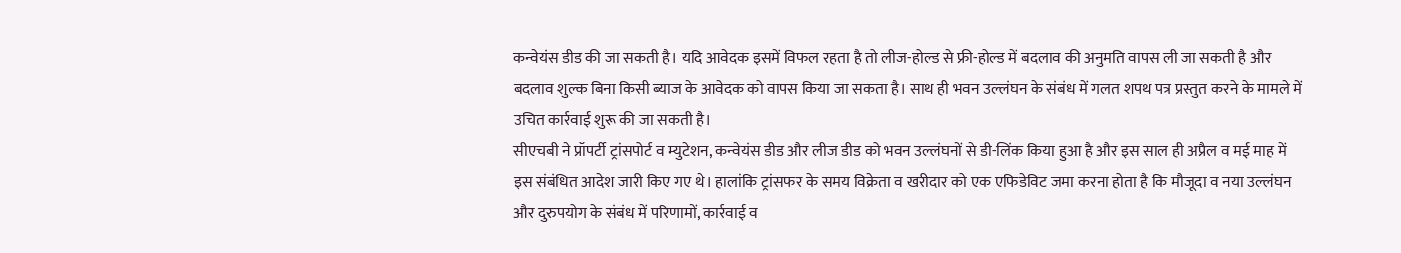कन्वेयंस डीड की जा सकती है। यदि आवेदक इसमें विफल रहता है तो लीज-होल्ड से फ्री-होल्ड में बदलाव की अनुमति वापस ली जा सकती है और बदलाव शुल्क बिना किसी ब्याज के आवेदक को वापस किया जा सकता है। साथ ही भवन उल्लंघन के संबंध में गलत शपथ पत्र प्रस्तुत करने के मामले में उचित कार्रवाई शुरू की जा सकती है।
सीएचबी ने प्रॉपर्टी ट्रांसपोर्ट व म्युटेशन, कन्वेयंस डीड और लीज डीड को भवन उल्लंघनों से डी-लिंक किया हुआ है और इस साल ही अप्रैल व मई माह में इस संबंधित आदेश जारी किए गए थे। हालांकि ट्रांसफर के समय विक्रेता व खरीदार को एक एफिडेविट जमा करना होता है कि मौजूदा व नया उल्लंघन और दुरुपयोग के संबंध में परिणामों, कार्रवाई व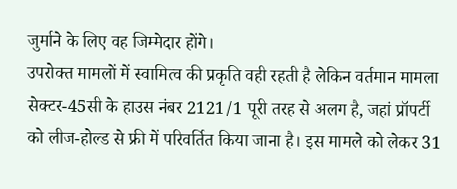जुर्माने के लिए वह जिम्मेदार होंगे।
उपरोक्त मामलों में स्वामित्व की प्रकृति वही रहती है लेकिन वर्तमान मामला सेक्टर-45सी के हाउस नंबर 2121/1 पूरी तरह से अलग है, जहां प्रॉपर्टी को लीज-होल्ड से फ्री में परिवर्तित किया जाना है। इस मामले को लेकर 31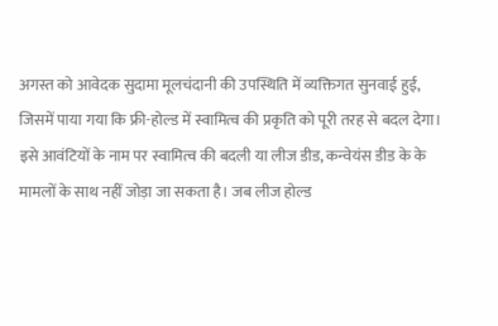अगस्त को आवेदक सुदामा मूलचंदानी की उपस्थिति में व्यक्तिगत सुनवाई हुई, जिसमें पाया गया कि फ्री-होल्ड में स्वामित्व की प्रकृति को पूरी तरह से बदल देगा। इसे आवंटियों के नाम पर स्वामित्व की बदली या लीज डीड, कन्वेयंस डीड के के मामलों के साथ नहीं जोड़ा जा सकता है। जब लीज होल्ड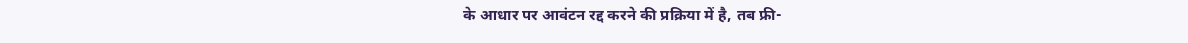के आधार पर आवंटन रद्द करने की प्रक्रिया में है, तब फ्री-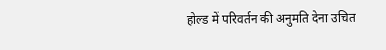होल्ड में परिवर्तन की अनुमति देना उचित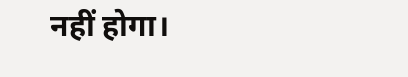नहीं होगा।